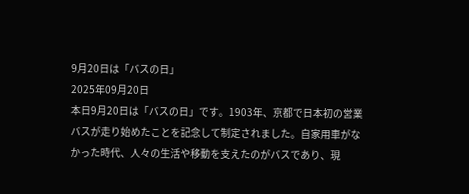9月20日は「バスの日」
2025年09月20日
本日9月20日は「バスの日」です。1903年、京都で日本初の営業バスが走り始めたことを記念して制定されました。自家用車がなかった時代、人々の生活や移動を支えたのがバスであり、現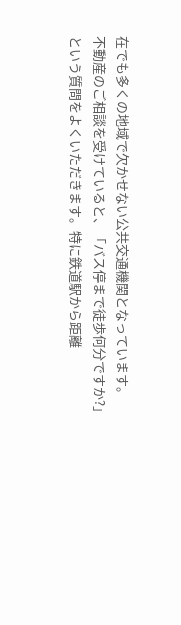在でも多くの地域で欠かせない公共交通機関となっています。
不動産のご相談を受けていると、「バス停まで徒歩何分ですか?」という質問をよくいただきます。特に鉄道駅から距離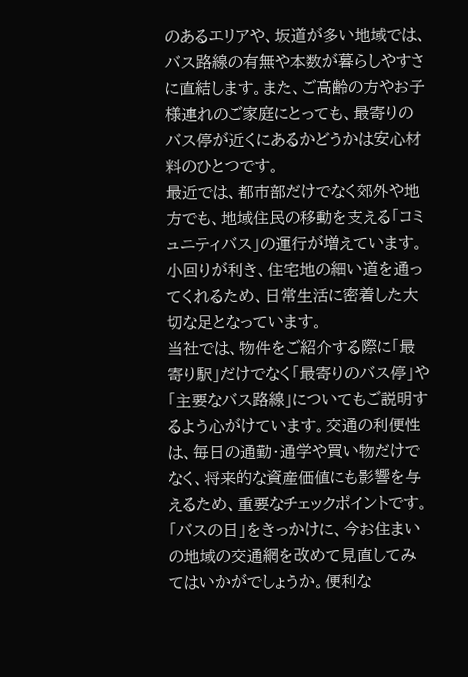のあるエリアや、坂道が多い地域では、バス路線の有無や本数が暮らしやすさに直結します。また、ご高齢の方やお子様連れのご家庭にとっても、最寄りのバス停が近くにあるかどうかは安心材料のひとつです。
最近では、都市部だけでなく郊外や地方でも、地域住民の移動を支える「コミュニティバス」の運行が増えています。小回りが利き、住宅地の細い道を通ってくれるため、日常生活に密着した大切な足となっています。
当社では、物件をご紹介する際に「最寄り駅」だけでなく「最寄りのバス停」や「主要なバス路線」についてもご説明するよう心がけています。交通の利便性は、毎日の通勤・通学や買い物だけでなく、将来的な資産価値にも影響を与えるため、重要なチェックポイントです。
「バスの日」をきっかけに、今お住まいの地域の交通網を改めて見直してみてはいかがでしょうか。便利な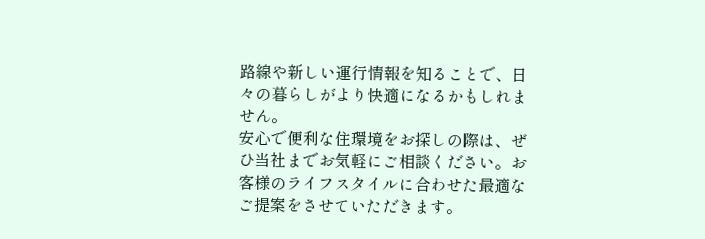路線や新しい運行情報を知ることで、日々の暮らしがより快適になるかもしれません。
安心で便利な住環境をお探しの際は、ぜひ当社までお気軽にご相談ください。お客様のライフスタイルに合わせた最適なご提案をさせていただきます。